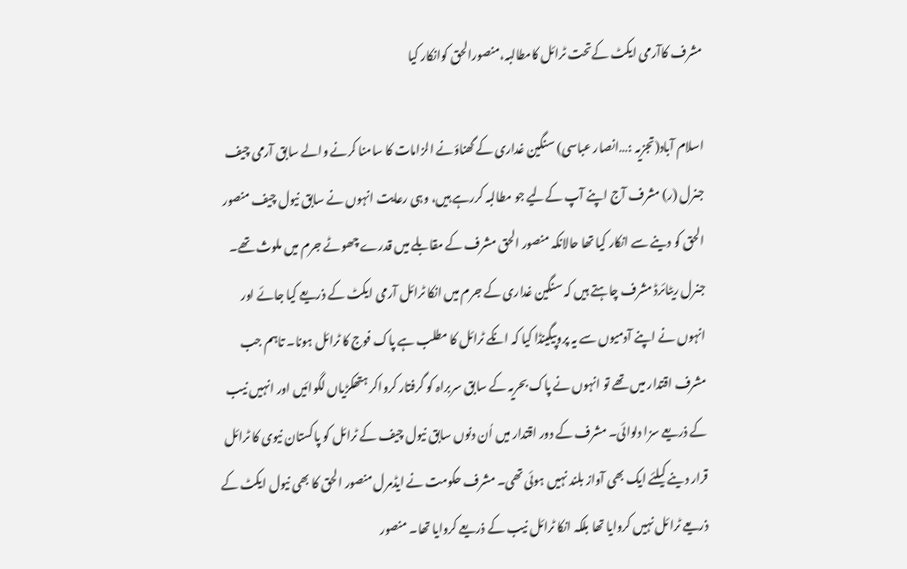مشرف کاآرمی ایکٹ کےتحت ٹرائل کامطالبہ،منصورالحق کوانکار کیا

اسلام آباد(تجزیہ :…انصار عباسی) سنگین غداری کے گھناؤنے الزامات کا سامنا کرنے والے سابق آرمی چیف جنرل (ر) مشرف آج اپنے آپ کےلیے جو مطالبہ کررہے ہیں، وہی رعایت انہوں نے سابق نیول چیف منصور الحق کو دینے سے انکار کیا تھا حالانکہ منصور الحق مشرف کے مقابلے میں قدرے چھوٹے جرم میں ملوث تھے۔ جنرل ریٹائرڈ مشرف چاہتے ہیں کہ سنگین غداری کے جرم میں انکا ٹرائل آرمی ایکٹ کے ذریعے کیا جائے اور انہوں نے اپنے آدمیوں سے یہ پروپیگینڈا کیا کہ انکے ٹرائل کا مطلب ہے پاک فوج کا ٹرائل ہونا۔ تاہم جب مشرف اقتدار میں تھے تو انہوں نے پاک بحریہ کے سابق سربراہ کو گرفتار کرواکر ہتھکڑیاں لگوائیں اور انہیں نیب کے ذریعے سزا دلوائی۔ مشرف کے دور اقتدار میں اُن دنوں سابق نیول چیف کے ٹرائل کو پاکستان نیوی کا ٹرائل قرار دینے کیلئے ایک بھی آواز بلند نہیں ہوئی تھی۔ مشرف حکومت نے ایڈمرل منصور الحق کا بھی نیول ایکٹ کے ذریعے ٹرائل نہیں کروایا تھا بلکہ انکا ٹرائل نیب کے ذریعے کروایا تھا۔ منصور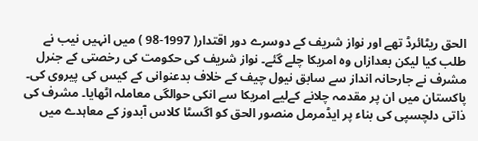الحق ریٹائرڈ تھے اور نواز شریف کے دوسرے دور اقتدار( 1997-98 ) میں انہیں نیب نے طلب کیا لیکن بعدازاں وہ امریکا چلے گئے۔ نواز شریف کی حکومت کی رخصتی کے جنرل مشرف نے جارحانہ انداز سے سابق نیول چیف کے خلاف بدعنوانی کے کیس کی پیروی کی۔ پاکستان میں ان پر مقدمہ چلانے کےلیے امریکا سے انکی حوالگی معاملہ اٹھایا۔ مشرف کی ذاتی دلچسپی کی بناء پر ایڈمرمل منصور الحق کو اگسٹا کلاس آبدوز کے معاہدے میں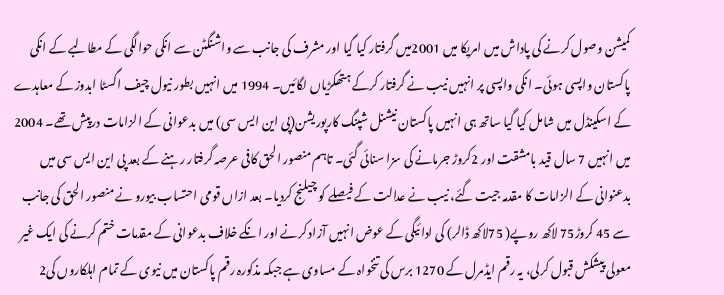کمیشن وصول کرنے کی پاداش میں امریکا میں 2001میں گرفتار کیا گیا اور مشرف کی جانب سے واشنگٹن سے انکی حوالگی کے مطالبے کے انکی پاکستان واپسی ہوئی۔ انکی واپسی پر انہیں نیب نے گرفتار کرکے ہتھکڑیاں لگائیں۔ 1994 میں انہیں بطور نیول چیف اگسٹا ابدوز کے معاہدے کے اسکینڈل میں شامل کیا گیا ساتھ ہی انہیں پاکستان نیشنل شپنگ کارپوریشن(پی این ایس سی) میں بدعوانی کے الزامات درپیش تھے۔ 2004 میں انہیں 7 سال قید بامشقت اور 2کروڑ جرمانے کی سزا سنائی گئی۔ تاہم منصور الحق کافی عرصہ گرفتار رہنے کے بعد پی این ایس سی میں بدعنوانی کے الزامات کا مقدمہ جیت گئے، نیب نے عدالت کے فیصلے کو چیلنج کردیا۔ بعد ازاں قومی احتساب بیورو نے منصور الحق کی جانب سے 45 کروڑ75 لاکھ روپے( 75لاکھ ڈالر) کی ادائیگی کے عوض انہیں آزاد کرنے اور انکے خلاف بدعوانی کے مقدمات ختم کرنے کی ایک غیر معولی پیشکش قبول کرلی، یہ رقم ایڈمرل کے 1270 برس کی تنخواہ کے مساوی ہے جبکہ مذکورہ رقم پاکستان میں نیوی کے تمام اہلکاروں کی2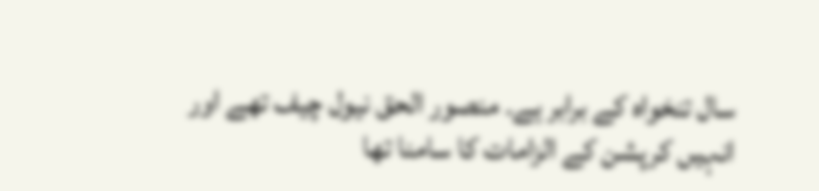سال تنخواہ کے برابر ہے۔ منصور الحق نیول چیف تھے اور انہیں کرپشن کے الزامات کا سامنا تھا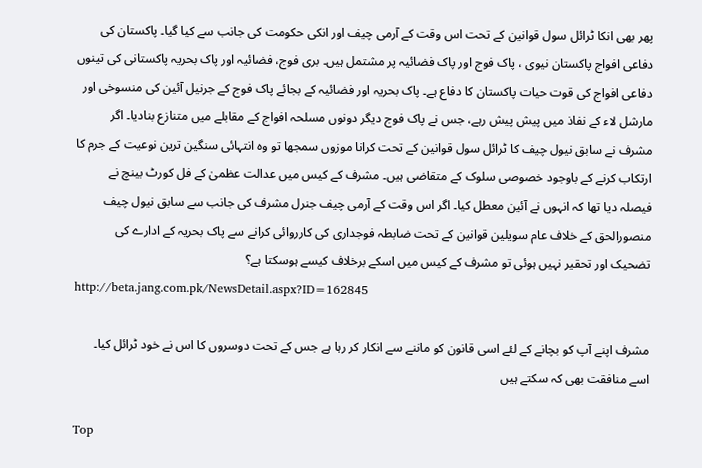پھر بھی انکا ٹرائل سول قوانین کے تحت اس وقت کے آرمی چیف اور انکی حکومت کی جانب سے کیا گیا۔ پاکستان کی دفاعی افواج پاکستان نیوی ، پاک فوج اور پاک فضائیہ پر مشتمل ہیں۔ بری فوج، فضائیہ اور پاک بحریہ پاکستانی کی تینوں دفاعی افواج کی قوت حیات پاکستان کا دفاع ہے۔ پاک بحریہ اور فضائیہ کے بجائے پاک فوج کے جرنیل آئین کی منسوخی اور مارشل لاء کے نفاذ میں پیش پیش رہے، جس نے پاک فوج دیگر دونوں مسلحہ افواج کے مقابلے میں متنازع بنادیا۔ اگر مشرف نے سابق نیول چیف کا ٹرائل سول قوانین کے تحت کرانا موزوں سمجھا تو وہ انتہائی سنگین ترین نوعیت کے جرم کا ارتکاب کرنے کے باوجود خصوصی سلوک کے متقاضی ہیں۔ مشرف کے کیس میں عدالت عظمیٰ کے فل کورٹ بینچ نے فیصلہ دیا تھا کہ انہوں نے آئین معطل کیا۔ اگر اس وقت کے آرمی چیف جنرل مشرف کی جانب سے سابق نیول چیف منصورالحق کے خلاف عام سویلین قوانین کے تحت ضابطہ فوجداری کی کارروائی کرانے سے پاک بحریہ کے ادارے کی تضحیک اور تحقیر نہیں ہوئی تو مشرف کے کیس میں اسکے برخلاف کیسے ہوسکتا ہے؟
http://beta.jang.com.pk/NewsDetail.aspx?ID=162845

مشرف اپنے آپ کو بچانے کے لئے اسی قانون کو ماننے سے انکار کر رہا ہے جس کے تحت دوسروں کا اس نے خود ٹرائل کیا۔ اسے منافقت بھی کہ سکتے ہیں

Top